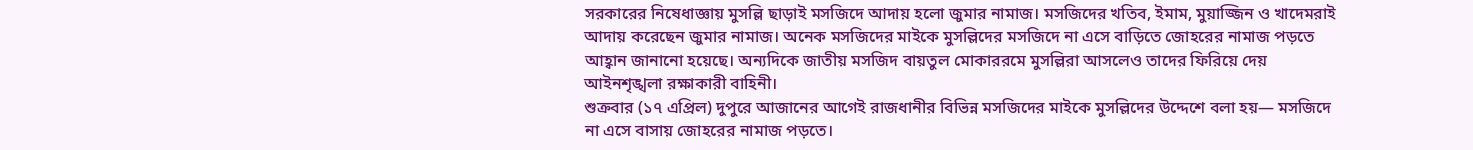সরকারের নিষেধাজ্ঞায় মুসল্লি ছাড়াই মসজিদে আদায় হলো জুমার নামাজ। মসজিদের খতিব, ইমাম, মুয়াজ্জিন ও খাদেমরাই আদায় করেছেন জুমার নামাজ। অনেক মসজিদের মাইকে মুসল্লিদের মসজিদে না এসে বাড়িতে জোহরের নামাজ পড়তে আহ্বান জানানো হয়েছে। অন্যদিকে জাতীয় মসজিদ বায়তুল মোকাররমে মুসল্লিরা আসলেও তাদের ফিরিয়ে দেয় আইনশৃঙ্খলা রক্ষাকারী বাহিনী।
শুক্রবার (১৭ এপ্রিল) দুপুরে আজানের আগেই রাজধানীর বিভিন্ন মসজিদের মাইকে মুসল্লিদের উদ্দেশে বলা হয়— মসজিদে না এসে বাসায় জোহরের নামাজ পড়তে।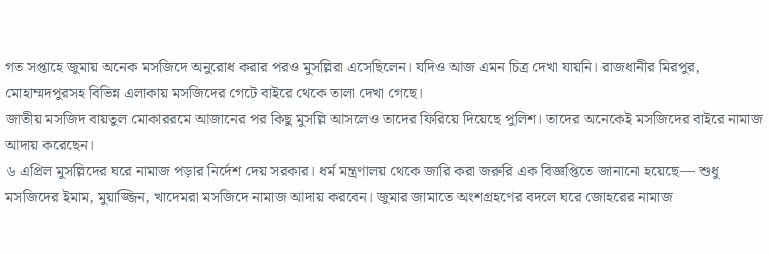গত সপ্তাহে জুমায় অনেক মসজিদে অনুরোধ করার পরও মুসল্লিরা এসেছিলেন। যদিও আজ এমন চিত্র দেখা যায়নি। রাজধানীর মিরপুর, মোহাম্মদপুরসহ বিভিন্ন এলাকায় মসজিদের গেটে বাইরে থেকে তালা দেখা গেছে।
জাতীয় মসজিদ বায়তুল মোকাররমে আজানের পর কিছু মুসল্লি আসলেও তাদের ফিরিয়ে দিয়েছে পুলিশ। তাদের অনেকেই মসজিদের বাইরে নামাজ আদায় করেছেন।
৬ এপ্রিল মুসল্লিদের ঘরে নামাজ পড়ার নির্দেশ দেয় সরকার। ধর্ম মন্ত্রণালয় থেকে জারি করা জরুরি এক বিজ্ঞপ্তিতে জানানো হয়েছে— শুধু মসজিদের ইমাম, মুয়াজ্জিন, খাদেমরা মসজিদে নামাজ আদায় করবেন। জুমার জামাতে অংশগ্রহণের বদলে ঘরে জোহরের নামাজ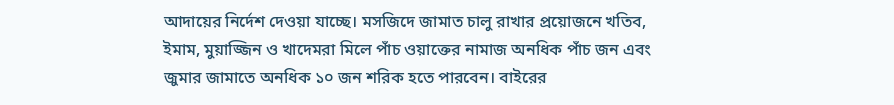আদায়ের নির্দেশ দেওয়া যাচ্ছে। মসজিদে জামাত চালু রাখার প্রয়োজনে খতিব, ইমাম, মুয়াজ্জিন ও খাদেমরা মিলে পাঁচ ওয়াক্তের নামাজ অনধিক পাঁচ জন এবং জুমার জামাতে অনধিক ১০ জন শরিক হতে পারবেন। বাইরের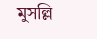মুসল্লি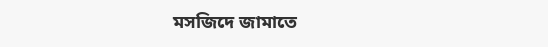মসজিদে জামাতে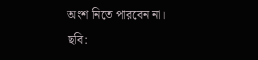অংশ নিতে পারবেন না।
ছবি: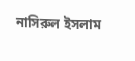নাসিরুল ইসলাম